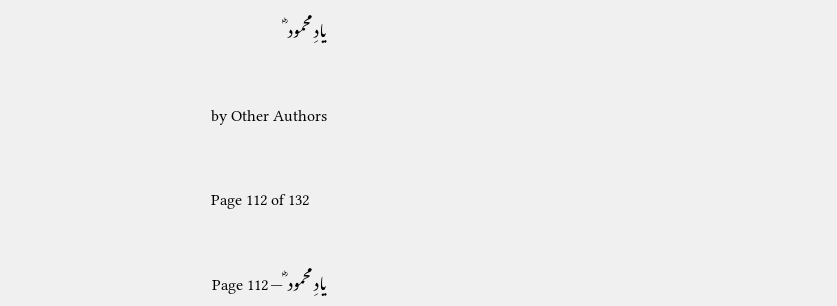یادِ محمود ؓ

by Other Authors

Page 112 of 132

یادِ محمود ؓ — Page 112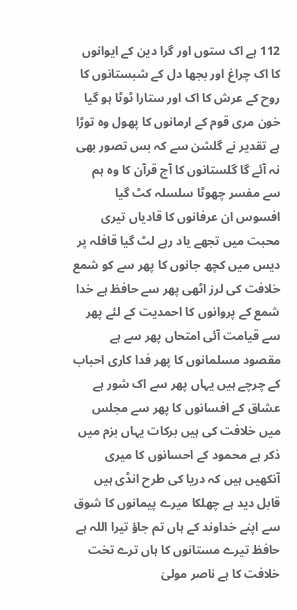112 ہے اک ستوں اور گرا دین کے ایوانوں کا اک چراغ اور بجھا دل کے شبستانوں کا روح کے عرش کا اک اور ستارا ٹوٹا ہو گیا خون مری قوم کے ارمانوں کا پھول وہ توڑا ہے تقدیر نے گلشن سے کہ بس تصور بھی نہ آئے گا گلستانوں کا آج قرآن کا وہ ہم سے مفسر چھوٹا سلسلہ کٹ گیا افسوس ان عرفانوں کا قادیاں تیری محبت میں تجھے یاد رہے لٹ گیا قافلہ پر دیس میں کچھ جانوں کا پھر سے کو شمع خلافت کی لرز اٹھی پھر سے حافظ ہے خدا شمع کے پروانوں کا احمدیت کے لئے پھر سے قیامت آئی امتحاں پھر سے ہے مقصود مسلمانوں کا پھر فدا کاری احباب کے چرچے ہیں یہاں پھر سے اک شور ہے عشاق کے افسانوں کا پھر سے مجلس میں خلافت کی ہیں برکات یہاں بزم میں ذکر ہے محمود کے احسانوں کا میری آنکھیں ہیں کہ دریا کی طرح انڈی ہیں قابل دید ہے چھلکا میرے پیمانوں کا شوق سے اپنے خداوند کے ہاں تم جاؤ تیرا اللہ ہے حافظ تیرے مستانوں کا ہاں ترے تخت خلافت کا ہے ناصر مولیٰ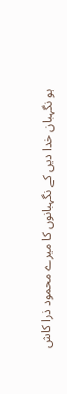ہو نگہبان خدا دیں کے نگہبانوں کا میرے محمود ذرا کاش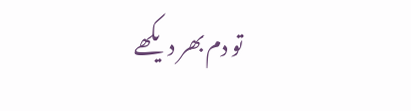تو دم بھر دیکھے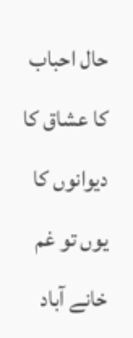حال احباب کا عشاق کا دیوانوں کا یوں تو غم خانے آباد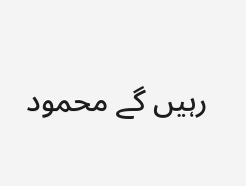رہیں گے محمود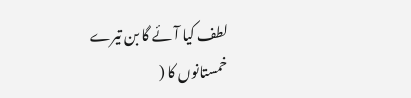لطف کیا آئے گا بن تیرے خمستانوں کا (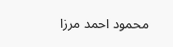محمود احمد مرزا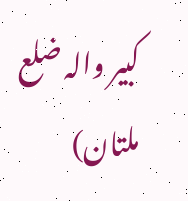کبیر والہ ضلع ملتان)